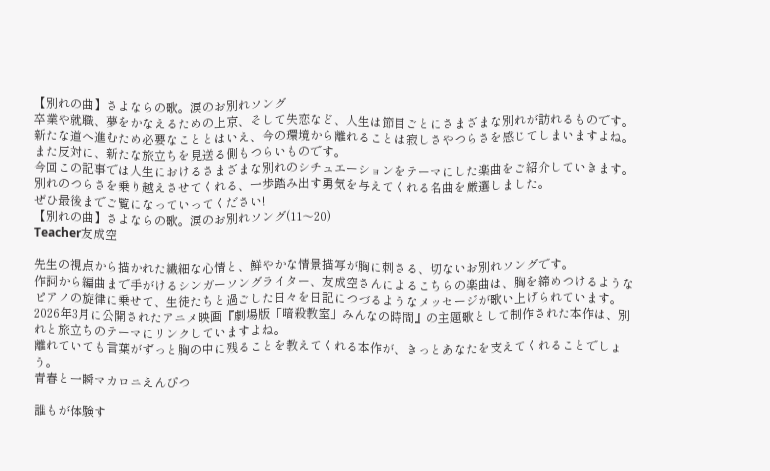【別れの曲】さよならの歌。涙のお別れソング
卒業や就職、夢をかなえるための上京、そして失恋など、人生は節目ごとにさまざまな別れが訪れるものです。
新たな道へ進むため必要なこととはいえ、今の環境から離れることは寂しさやつらさを感じてしまいますよね。
また反対に、新たな旅立ちを見送る側もつらいものです。
今回この記事では人生におけるさまざまな別れのシチュエーションをテーマにした楽曲をご紹介していきます。
別れのつらさを乗り越えさせてくれる、一歩踏み出す勇気を与えてくれる名曲を厳選しました。
ぜひ最後までご覧になっていってください!
【別れの曲】さよならの歌。涙のお別れソング(11〜20)
Teacher友成空

先生の視点から描かれた繊細な心情と、鮮やかな情景描写が胸に刺さる、切ないお別れソングです。
作詞から編曲まで手がけるシンガーソングライター、友成空さんによるこちらの楽曲は、胸を締めつけるようなピアノの旋律に乗せて、生徒たちと過ごした日々を日記につづるようなメッセージが歌い上げられています。
2026年3月に公開されたアニメ映画『劇場版「暗殺教室」みんなの時間』の主題歌として制作された本作は、別れと旅立ちのテーマにリンクしていますよね。
離れていても言葉がずっと胸の中に残ることを教えてくれる本作が、きっとあなたを支えてくれることでしょう。
青春と一瞬マカロニえんぴつ

誰もが体験す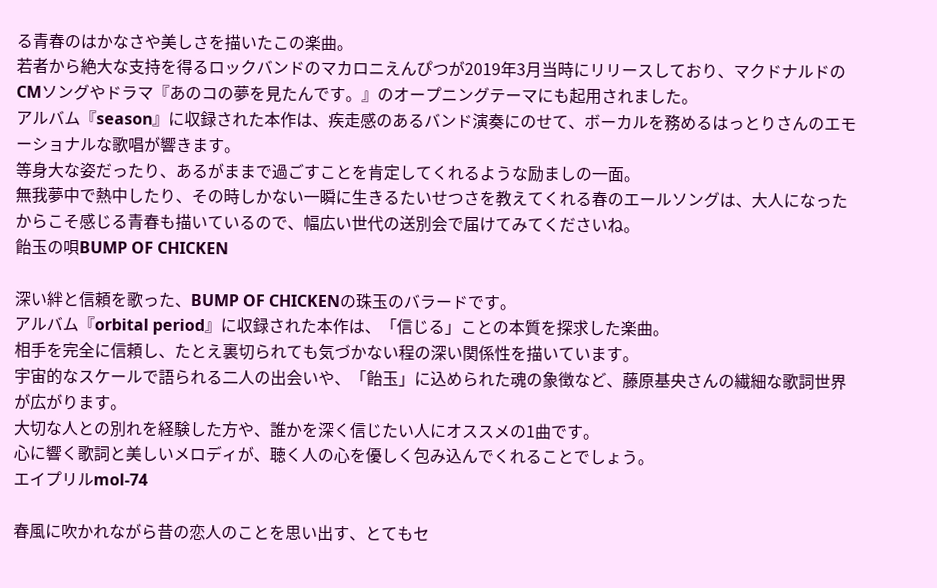る青春のはかなさや美しさを描いたこの楽曲。
若者から絶大な支持を得るロックバンドのマカロニえんぴつが2019年3月当時にリリースしており、マクドナルドのCMソングやドラマ『あのコの夢を見たんです。』のオープニングテーマにも起用されました。
アルバム『season』に収録された本作は、疾走感のあるバンド演奏にのせて、ボーカルを務めるはっとりさんのエモーショナルな歌唱が響きます。
等身大な姿だったり、あるがままで過ごすことを肯定してくれるような励ましの一面。
無我夢中で熱中したり、その時しかない一瞬に生きるたいせつさを教えてくれる春のエールソングは、大人になったからこそ感じる青春も描いているので、幅広い世代の送別会で届けてみてくださいね。
飴玉の唄BUMP OF CHICKEN

深い絆と信頼を歌った、BUMP OF CHICKENの珠玉のバラードです。
アルバム『orbital period』に収録された本作は、「信じる」ことの本質を探求した楽曲。
相手を完全に信頼し、たとえ裏切られても気づかない程の深い関係性を描いています。
宇宙的なスケールで語られる二人の出会いや、「飴玉」に込められた魂の象徴など、藤原基央さんの繊細な歌詞世界が広がります。
大切な人との別れを経験した方や、誰かを深く信じたい人にオススメの1曲です。
心に響く歌詞と美しいメロディが、聴く人の心を優しく包み込んでくれることでしょう。
エイプリルmol-74

春風に吹かれながら昔の恋人のことを思い出す、とてもセ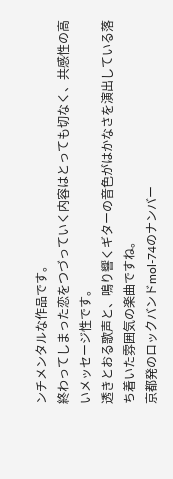ンチメンタルな作品です。
終わってしまった恋をつづっていく内容はとっても切なく、共感性の高いメッセージ性です。
透きとおる歌声と、鳴り響くギターの音色がはかなさを演出している落ち着いた雰囲気の楽曲ですね。
京都発のロックバンドmol-74のナンバー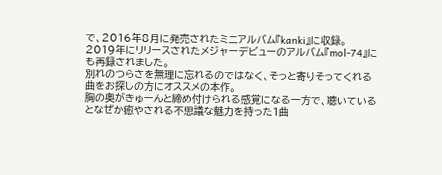で、2016年8月に発売されたミニアルバム『kanki』に収録。
2019年にリリースされたメジャーデビューのアルバム『mol-74』にも再録されました。
別れのつらさを無理に忘れるのではなく、そっと寄りそってくれる曲をお探しの方にオススメの本作。
胸の奥がきゅーんと締め付けられる感覚になる一方で、聴いているとなぜか癒やされる不思議な魅力を持った1曲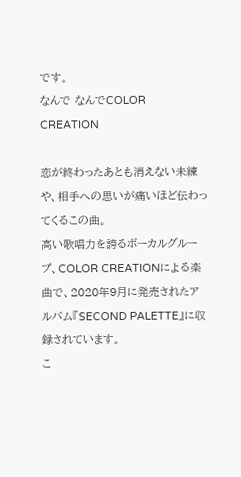です。
なんで なんでCOLOR CREATION

恋が終わったあとも消えない未練や、相手への思いが痛いほど伝わってくるこの曲。
高い歌唱力を誇るボーカルグループ、COLOR CREATIONによる楽曲で、2020年9月に発売されたアルバム『SECOND PALETTE』に収録されています。
こ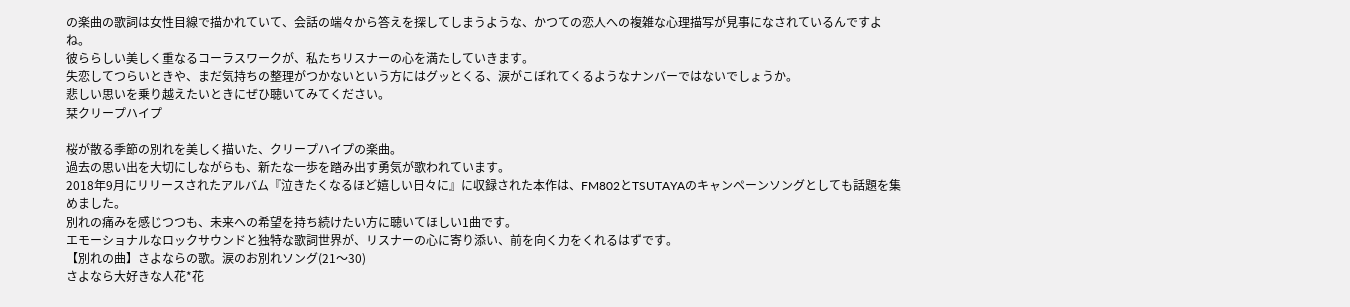の楽曲の歌詞は女性目線で描かれていて、会話の端々から答えを探してしまうような、かつての恋人への複雑な心理描写が見事になされているんですよね。
彼ららしい美しく重なるコーラスワークが、私たちリスナーの心を満たしていきます。
失恋してつらいときや、まだ気持ちの整理がつかないという方にはグッとくる、涙がこぼれてくるようなナンバーではないでしょうか。
悲しい思いを乗り越えたいときにぜひ聴いてみてください。
栞クリープハイプ

桜が散る季節の別れを美しく描いた、クリープハイプの楽曲。
過去の思い出を大切にしながらも、新たな一歩を踏み出す勇気が歌われています。
2018年9月にリリースされたアルバム『泣きたくなるほど嬉しい日々に』に収録された本作は、FM802とTSUTAYAのキャンペーンソングとしても話題を集めました。
別れの痛みを感じつつも、未来への希望を持ち続けたい方に聴いてほしい1曲です。
エモーショナルなロックサウンドと独特な歌詞世界が、リスナーの心に寄り添い、前を向く力をくれるはずです。
【別れの曲】さよならの歌。涙のお別れソング(21〜30)
さよなら大好きな人花*花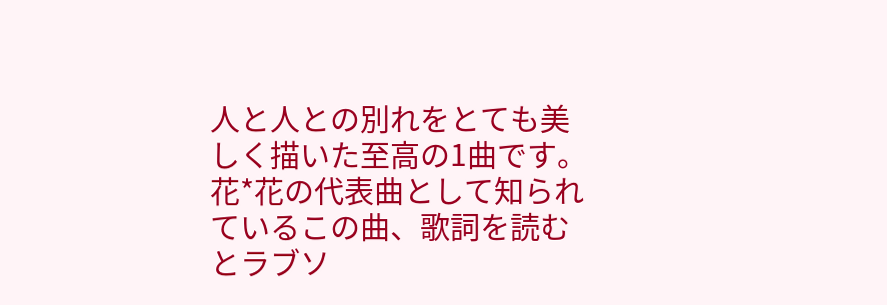人と人との別れをとても美しく描いた至高の1曲です。
花*花の代表曲として知られているこの曲、歌詞を読むとラブソ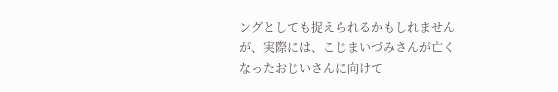ングとしても捉えられるかもしれませんが、実際には、こじまいづみさんが亡くなったおじいさんに向けて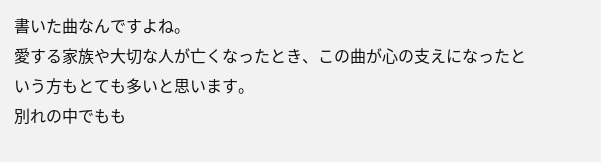書いた曲なんですよね。
愛する家族や大切な人が亡くなったとき、この曲が心の支えになったという方もとても多いと思います。
別れの中でもも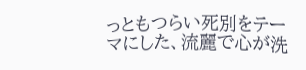っともつらい死別をテーマにした、流麗で心が洗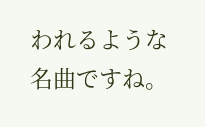われるような名曲ですね。